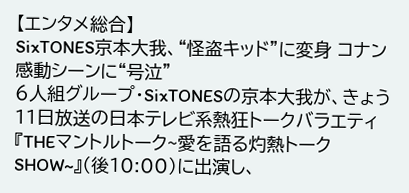【エンタメ総合】
SixTONES京本大我、“怪盗キッド”に変身 コナン感動シーンに“号泣”
6人組グループ・SixTONESの京本大我が、きょう11日放送の日本テレビ系熱狂トークバラエティ『THEマントルトーク~愛を語る灼熱トークSHOW~』(後10:00)に出演し、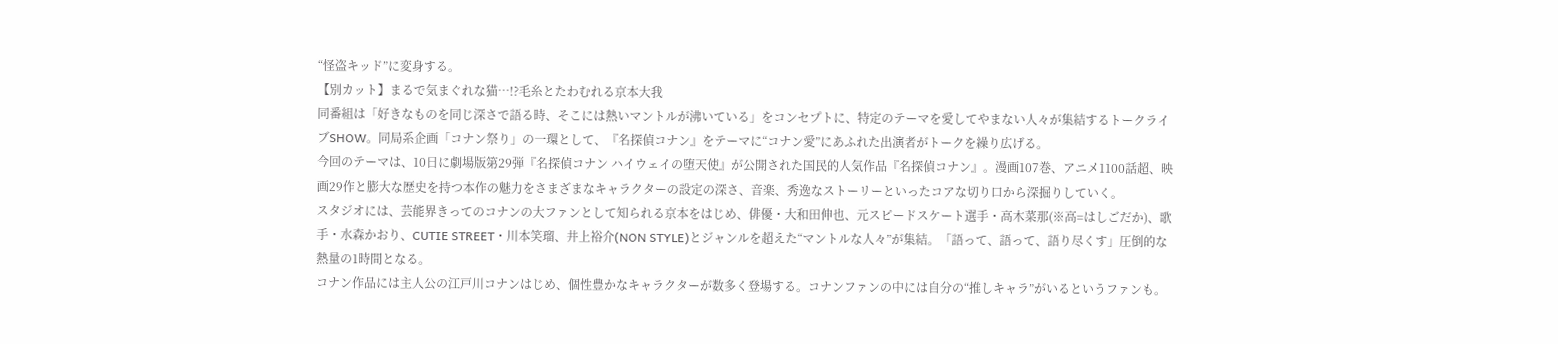“怪盗キッド”に変身する。
【別カット】まるで気まぐれな猫…!?毛糸とたわむれる京本大我
同番組は「好きなものを同じ深さで語る時、そこには熱いマントルが沸いている」をコンセプトに、特定のテーマを愛してやまない人々が集結するトークライブSHOW。同局系企画「コナン祭り」の一環として、『名探偵コナン』をテーマに“コナン愛”にあふれた出演者がトークを繰り広げる。
今回のテーマは、10日に劇場版第29弾『名探偵コナン ハイウェイの堕天使』が公開された国民的人気作品『名探偵コナン』。漫画107巻、アニメ1100話超、映画29作と膨大な歴史を持つ本作の魅力をさまざまなキャラクターの設定の深さ、音楽、秀逸なストーリーといったコアな切り口から深掘りしていく。
スタジオには、芸能界きってのコナンの大ファンとして知られる京本をはじめ、俳優・大和田伸也、元スピードスケート選手・高木菜那(※高=はしごだか)、歌手・水森かおり、CUTIE STREET・川本笑瑠、井上裕介(NON STYLE)とジャンルを超えた“マントルな人々”が集結。「語って、語って、語り尽くす」圧倒的な熱量の1時間となる。
コナン作品には主人公の江戸川コナンはじめ、個性豊かなキャラクターが数多く登場する。コナンファンの中には自分の“推しキャラ”がいるというファンも。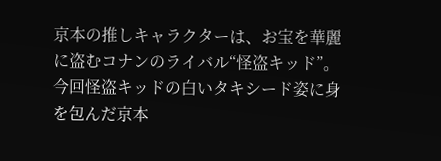京本の推しキャラクターは、お宝を華麗に盗むコナンのライバル“怪盗キッド”。今回怪盗キッドの白いタキシード姿に身を包んだ京本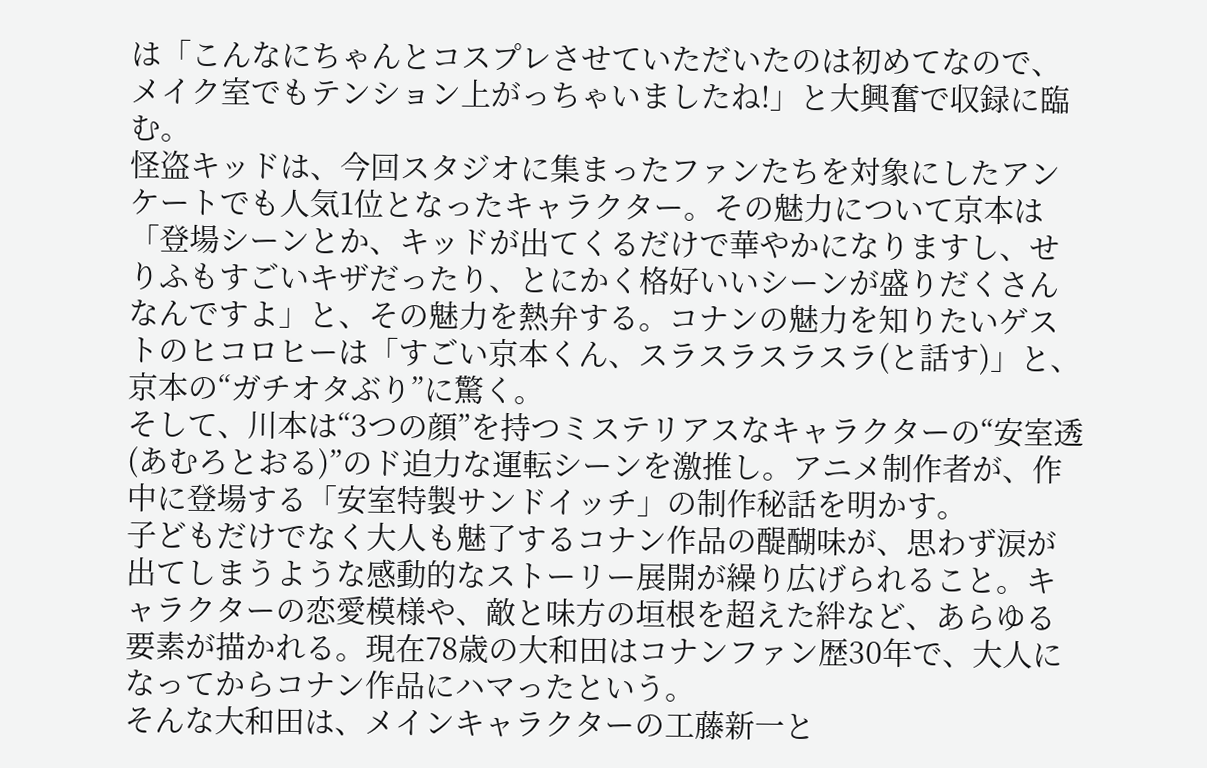は「こんなにちゃんとコスプレさせていただいたのは初めてなので、メイク室でもテンション上がっちゃいましたね!」と大興奮で収録に臨む。
怪盗キッドは、今回スタジオに集まったファンたちを対象にしたアンケートでも人気1位となったキャラクター。その魅力について京本は「登場シーンとか、キッドが出てくるだけで華やかになりますし、せりふもすごいキザだったり、とにかく格好いいシーンが盛りだくさんなんですよ」と、その魅力を熱弁する。コナンの魅力を知りたいゲストのヒコロヒーは「すごい京本くん、スラスラスラスラ(と話す)」と、京本の“ガチオタぶり”に驚く。
そして、川本は“3つの顔”を持つミステリアスなキャラクターの“安室透(あむろとおる)”のド迫力な運転シーンを激推し。アニメ制作者が、作中に登場する「安室特製サンドイッチ」の制作秘話を明かす。
子どもだけでなく大人も魅了するコナン作品の醍醐味が、思わず涙が出てしまうような感動的なストーリー展開が繰り広げられること。キャラクターの恋愛模様や、敵と味方の垣根を超えた絆など、あらゆる要素が描かれる。現在78歳の大和田はコナンファン歴30年で、大人になってからコナン作品にハマったという。
そんな大和田は、メインキャラクターの工藤新一と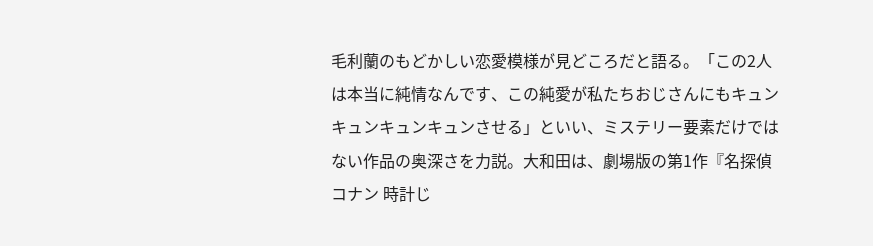毛利蘭のもどかしい恋愛模様が見どころだと語る。「この2人は本当に純情なんです、この純愛が私たちおじさんにもキュンキュンキュンキュンさせる」といい、ミステリー要素だけではない作品の奥深さを力説。大和田は、劇場版の第1作『名探偵コナン 時計じ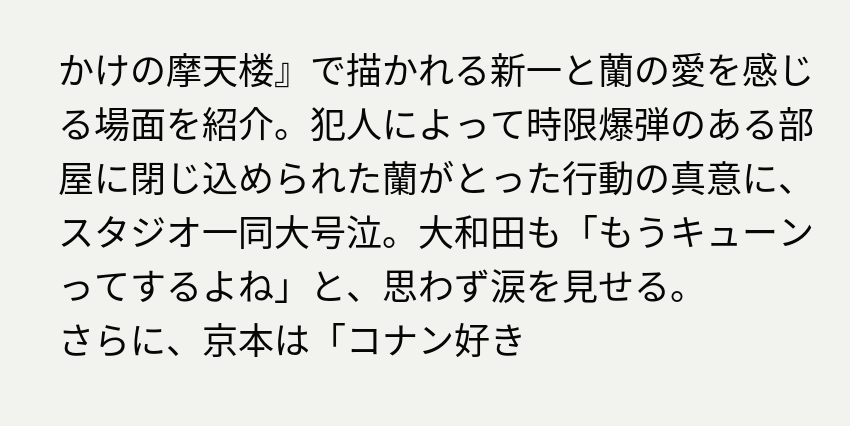かけの摩天楼』で描かれる新一と蘭の愛を感じる場面を紹介。犯人によって時限爆弾のある部屋に閉じ込められた蘭がとった行動の真意に、スタジオ一同大号泣。大和田も「もうキューンってするよね」と、思わず涙を見せる。
さらに、京本は「コナン好き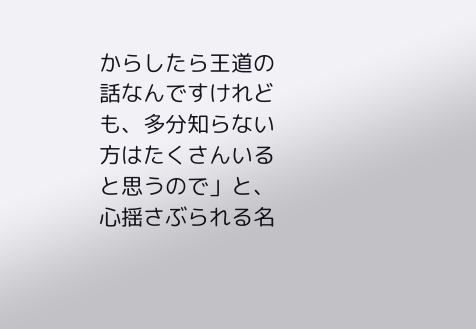からしたら王道の話なんですけれども、多分知らない方はたくさんいると思うので」と、心揺さぶられる名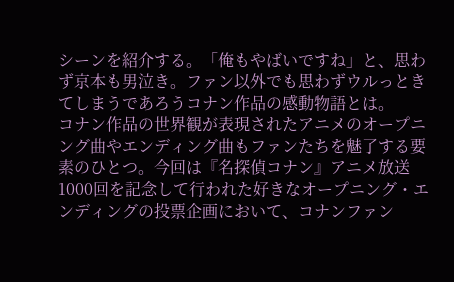シーンを紹介する。「俺もやばいですね」と、思わず京本も男泣き。ファン以外でも思わずウルっときてしまうであろうコナン作品の感動物語とは。
コナン作品の世界観が表現されたアニメのオープニング曲やエンディング曲もファンたちを魅了する要素のひとつ。今回は『名探偵コナン』アニメ放送1000回を記念して行われた好きなオープニング・エンディングの投票企画において、コナンファン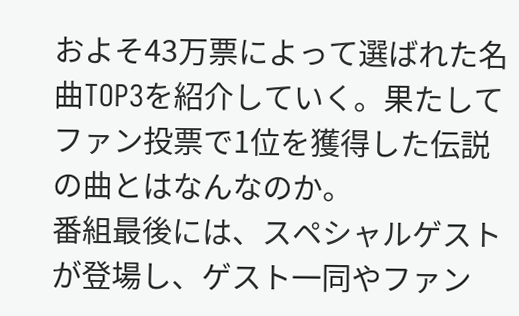およそ43万票によって選ばれた名曲TOP3を紹介していく。果たしてファン投票で1位を獲得した伝説の曲とはなんなのか。
番組最後には、スペシャルゲストが登場し、ゲスト一同やファン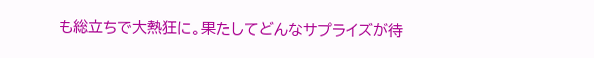も総立ちで大熱狂に。果たしてどんなサプライズが待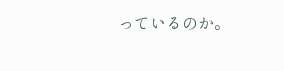っているのか。